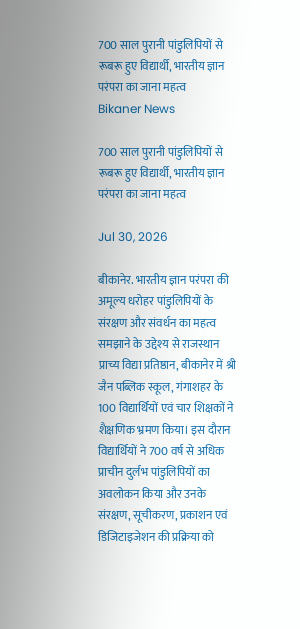700 साल पुरानी पांडुलिपियों से रूबरू हुए विद्यार्थी, भारतीय ज्ञान परंपरा का जाना महत्व
Bikaner News

700 साल पुरानी पांडुलिपियों से रूबरू हुए विद्यार्थी, भारतीय ज्ञान परंपरा का जाना महत्व

Jul 30, 2026

बीकानेर. भारतीय ज्ञान परंपरा की अमूल्य धरोहर पांडुलिपियों के संरक्षण और संवर्धन का महत्व समझाने के उद्देश्य से राजस्थान प्राच्य विद्या प्रतिष्ठान, बीकानेर में श्री जैन पब्लिक स्कूल, गंगाशहर के 100 विद्यार्थियों एवं चार शिक्षकों ने शैक्षणिक भ्रमण किया। इस दौरान विद्यार्थियों ने 700 वर्ष से अधिक प्राचीन दुर्लभ पांडुलिपियों का अवलोकन किया और उनके संरक्षण, सूचीकरण, प्रकाशन एवं डिजिटाइजेशन की प्रक्रिया को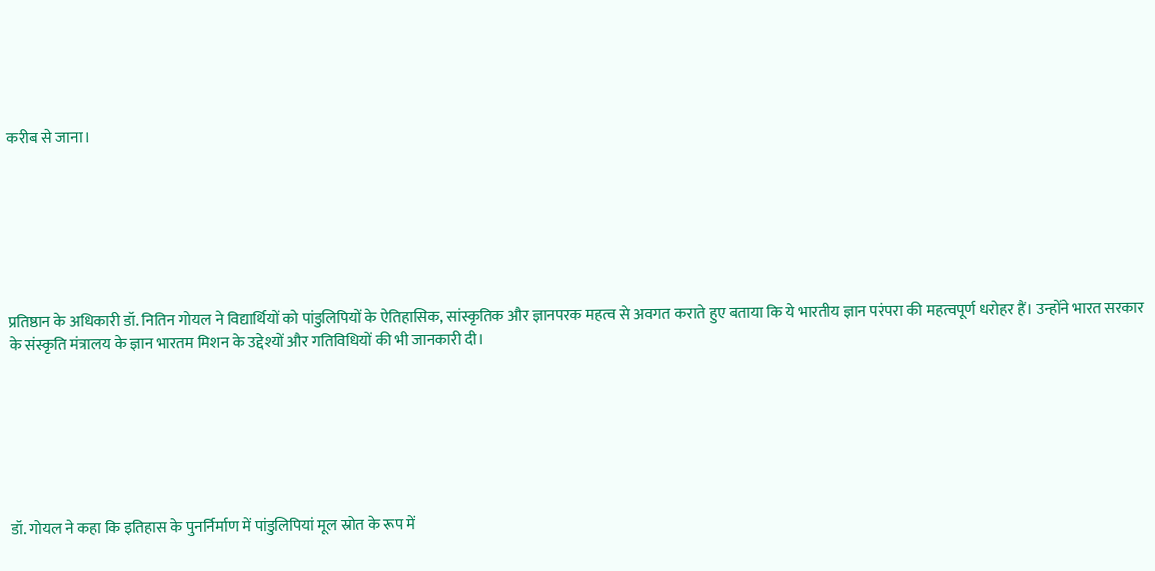करीब से जाना।







प्रतिष्ठान के अधिकारी डॉ. नितिन गोयल ने विद्यार्थियों को पांडुलिपियों के ऐतिहासिक, सांस्कृतिक और ज्ञानपरक महत्व से अवगत कराते हुए बताया कि ये भारतीय ज्ञान परंपरा की महत्वपूर्ण धरोहर हैं। उन्होंने भारत सरकार के संस्कृति मंत्रालय के ज्ञान भारतम मिशन के उद्देश्यों और गतिविधियों की भी जानकारी दी।







डॉ. गोयल ने कहा कि इतिहास के पुनर्निर्माण में पांडुलिपियां मूल स्रोत के रूप में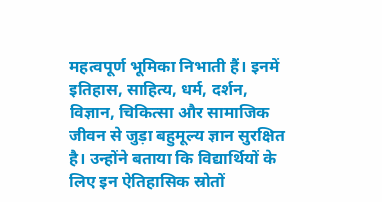महत्वपूर्ण भूमिका निभाती हैं। इनमें इतिहास, साहित्य, धर्म, दर्शन, विज्ञान, चिकित्सा और सामाजिक जीवन से जुड़ा बहुमूल्य ज्ञान सुरक्षित है। उन्होंने बताया कि विद्यार्थियों के लिए इन ऐतिहासिक स्रोतों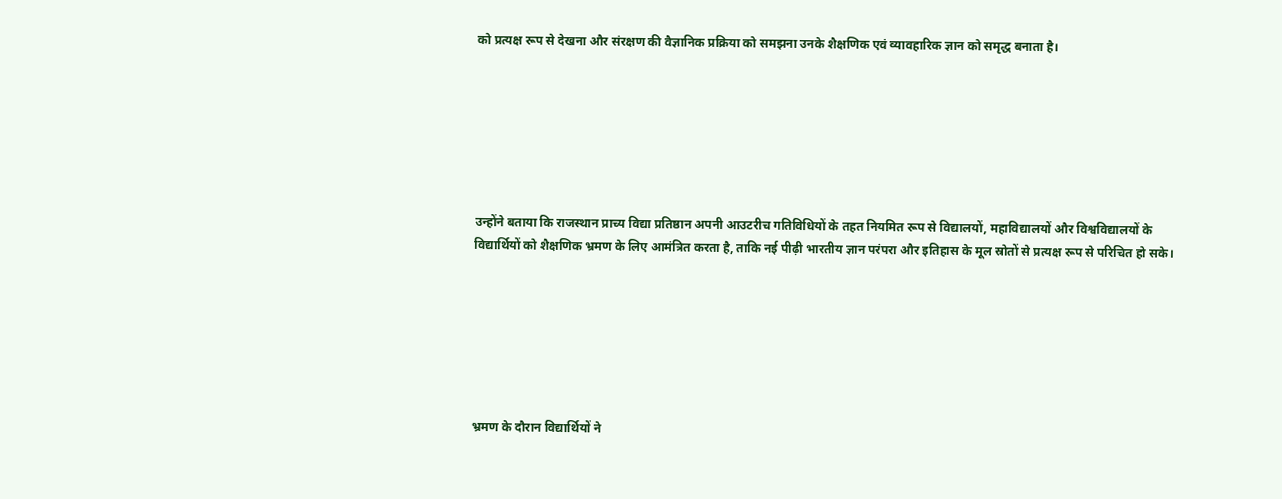को प्रत्यक्ष रूप से देखना और संरक्षण की वैज्ञानिक प्रक्रिया को समझना उनके शैक्षणिक एवं व्यावहारिक ज्ञान को समृद्ध बनाता है।







उन्होंने बताया कि राजस्थान प्राच्य विद्या प्रतिष्ठान अपनी आउटरीच गतिविधियों के तहत नियमित रूप से विद्यालयों, महाविद्यालयों और विश्वविद्यालयों के विद्यार्थियों को शैक्षणिक भ्रमण के लिए आमंत्रित करता है, ताकि नई पीढ़ी भारतीय ज्ञान परंपरा और इतिहास के मूल स्रोतों से प्रत्यक्ष रूप से परिचित हो सके।







भ्रमण के दौरान विद्यार्थियों ने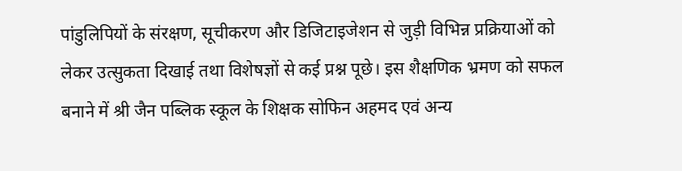पांडुलिपियों के संरक्षण, सूचीकरण और डिजिटाइजेशन से जुड़ी विभिन्न प्रक्रियाओं को लेकर उत्सुकता दिखाई तथा विशेषज्ञों से कई प्रश्न पूछे। इस शैक्षणिक भ्रमण को सफल बनाने में श्री जैन पब्लिक स्कूल के शिक्षक सोफिन अहमद एवं अन्य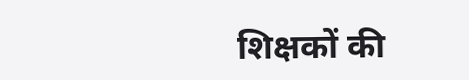शिक्षकों की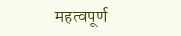महत्वपूर्ण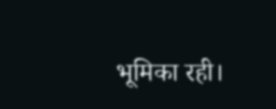भूमिका रही।